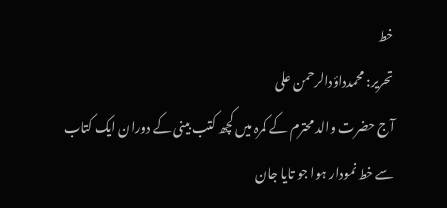خط
تحریر: محمدداؤدالرحمن علی
آج حضرت والد محترم کے کمرہ میں کچھ کتب بینی کے دوران ایک کتاب سے خط نمودار ہوا جو تایا جان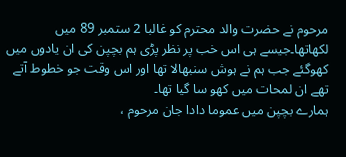مرحوم نے حضرت والد محترم کو غالبا 2 ستمبر 89 میں لکھاتھا۔جیسے ہی اس خب پر نظر پڑی ہم بچپن کی ان یادوں میں کھوگئے جب ہم نے ہوش سنبھالا تھا اور اس وقت جو خطوط آتے تھے ان لمحات میں کھو سا گیا تھا۔
ہمارے بچپن میں عموما دادا جان مرحوم ،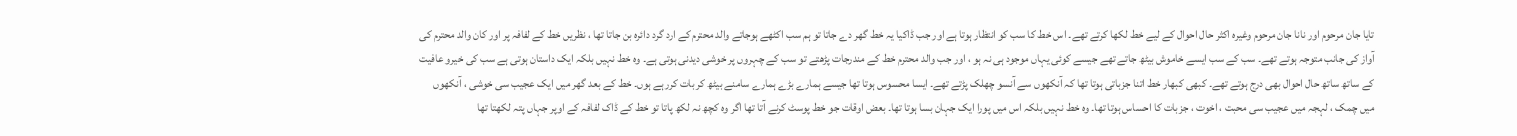تایا جان مرحوم اور نانا جان مرحوم وغیرہ اکثر حال احوال کے لیے خط لکھا کرتے تھے۔ اس خط کا سب کو انتظار ہوتا ہے اور جب ڈاکیا یہ خط گھر دے جاتا تو ہم سب اکٹھے ہوجاتے والد محترم کے ارد گرد دائرہ بن جاتا تھا ، نظریں خط کے لفافہ پر اور کان والد محترم کی آواز کی جانب متوجہ ہوتے تھے۔ سب کے سب ایسے خاموش بیٹھ جاتے تھے جیسے کوئی یہاں موجود ہی نہ ہو ، اور جب والد محترم خط کے مندرجات پڑھتے تو سب کے چہروں پر خوشی دیدنی ہوتی ہے۔ وہ خط نہیں بلکہ ایک داستان ہوتی ہے سب کی خیرو عافیت کے ساتھ ساتھ حال احوال بھی درج ہوتے تھے۔ کبھی کبھار خط اتنا جزباتی ہوتا تھا کہ آنکھوں سے آنسو چھلک پڑتے تھے۔ ایسا محسوس ہوتا تھا جیسے ہمارے بڑے ہمارے سامنے بیٹھ کر بات کررہے ہوں۔ خط کے بعد گھر میں ایک عجیب سی خوشی ، آنکھوں میں چمک ، لہجہ میں عجیب سی محبت ، اخوت ، جزبات کا احساس ہوتا تھا۔ وہ خط نہیں بلکہ اس میں پورا ایک جہان بسا ہوتا تھا۔ بعض اوقات جو خط پوسٹ کرنے آتا تھا اگر وہ کچھ نہ لکھ پاتا تو خط کے ڈاک لفافہ کے اوپر جہاں پتہ لکھتا تھا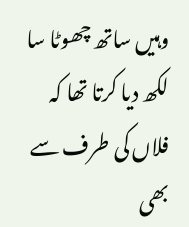وہیں ساتھ چھوٹا سا لکھ دیا کرتا تھا کہ فلاں کی طرف سے بھی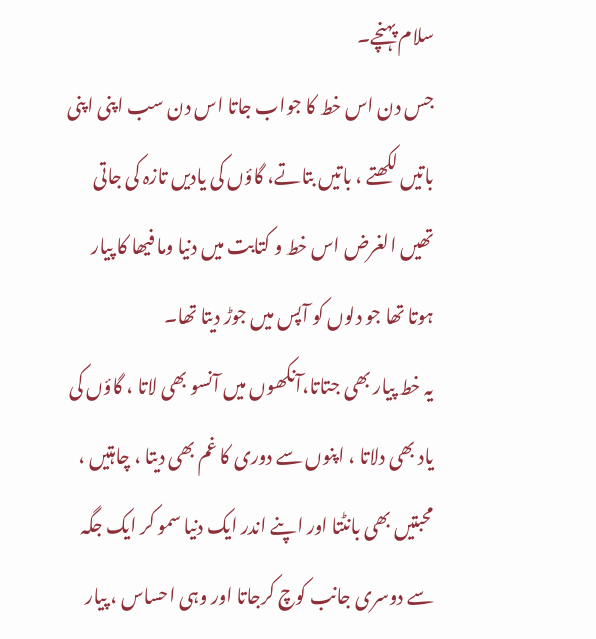سلام پہنچے۔
جس دن اس خط کا جواب جاتا اس دن سب اپنی اپنی باتیں لکھتے ، باتیں بتاتے، گاؤں کی یادیں تازہ کی جاتی تھیں الغرض اس خط و کتابت میں دنیا وما فیھا کا پیار ہوتا تھا جو دلوں کو آپس میں جوڑ دیتا تھا۔
یہ خط پیار بھی جتاتا،آنکھوں میں آنسو بھی لاتا ، گاؤں کی یاد بھی دلاتا ، اپنوں سے دوری کا غم بھی دیتا ، چاہتیں ، محبتیں بھی بانٹتا اور اپنے اندر ایک دنیا سمو کر ایک جگہ سے دوسری جانب کوچ کرجاتا اور وہی احساس ، پیار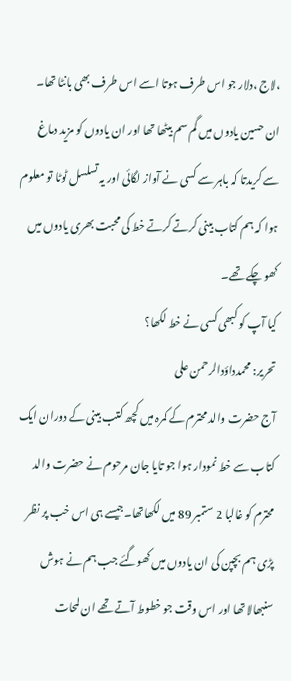،لاج ،دلار جو اس طرف ہوتا اسے اس طرف بھی بانٹا تھا۔
ان حسین یادوں میں گم سم بیٹھا تھا اور ان یادوں کو مزید دماغ سے کریدتا کہ باہر سے کسی نے آواز لگائی اور یہ تسلسل ٹوٹا تو معلوم ہوا کہ ہم کتاب بینی کرتے کرتے خط کی محبت بھری یادوں میں کھو چکے تھے۔
کیا آپ کو کبھی کسی نے خط لکھا؟
تحریر: محمدداؤدالرحمن علی
آج حضرت والد محترم کے کمرہ میں کچھ کتب بینی کے دوران ایک کتاب سے خط نمودار ہوا جو تایا جان مرحوم نے حضرت والد محترم کو غالبا 2 ستمبر 89 میں لکھاتھا۔جیسے ہی اس خب پر نظر پڑی ہم بچپن کی ان یادوں میں کھوگئے جب ہم نے ہوش سنبھالا تھا اور اس وقت جو خطوط آتے تھے ان لمحات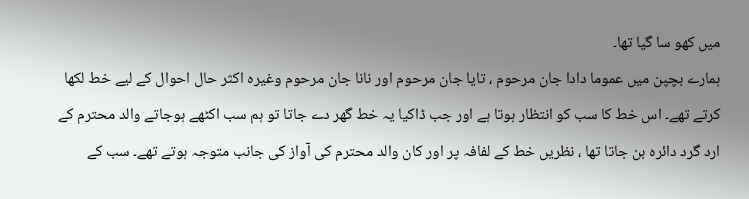میں کھو سا گیا تھا۔
ہمارے بچپن میں عموما دادا جان مرحوم ، تایا جان مرحوم اور نانا جان مرحوم وغیرہ اکثر حال احوال کے لیے خط لکھا کرتے تھے۔ اس خط کا سب کو انتظار ہوتا ہے اور جب ڈاکیا یہ خط گھر دے جاتا تو ہم سب اکٹھے ہوجاتے والد محترم کے ارد گرد دائرہ بن جاتا تھا ، نظریں خط کے لفافہ پر اور کان والد محترم کی آواز کی جانب متوجہ ہوتے تھے۔ سب کے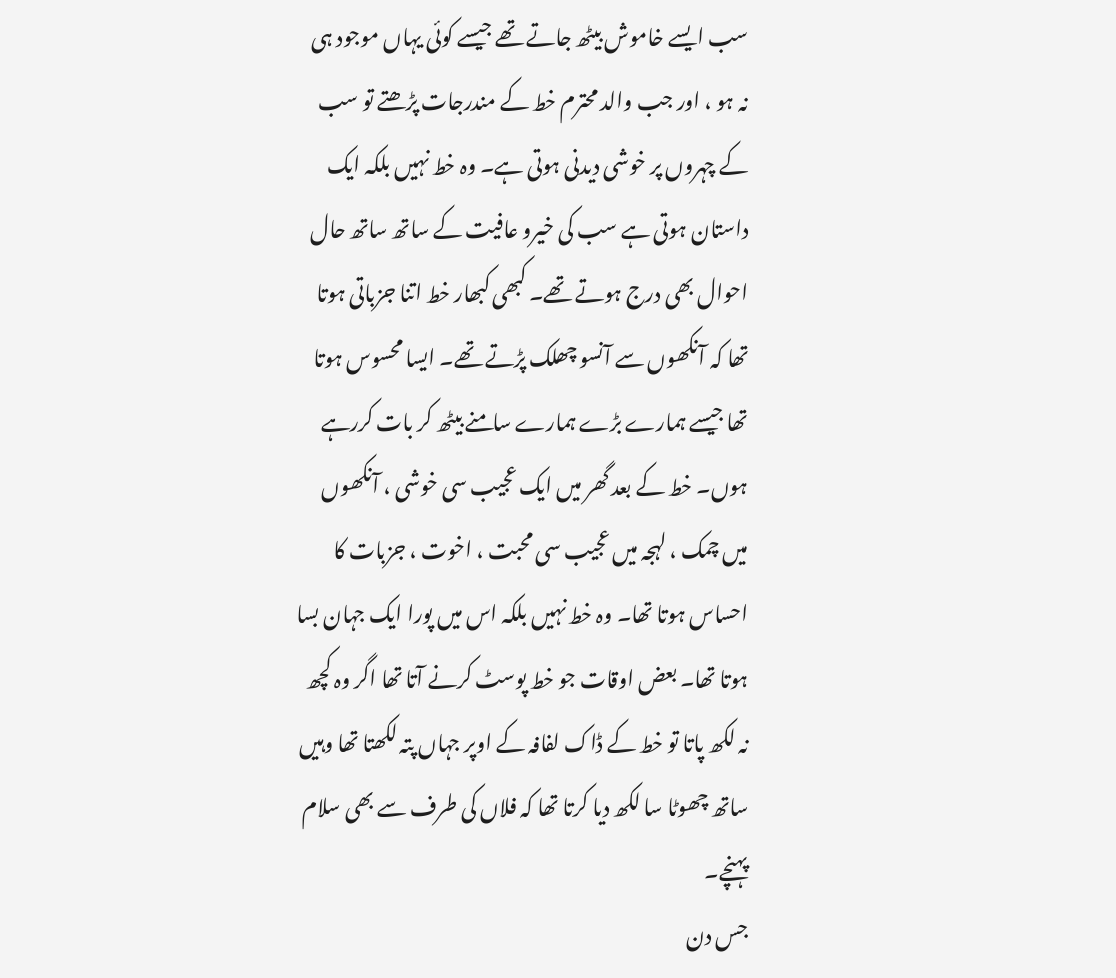سب ایسے خاموش بیٹھ جاتے تھے جیسے کوئی یہاں موجود ہی نہ ہو ، اور جب والد محترم خط کے مندرجات پڑھتے تو سب کے چہروں پر خوشی دیدنی ہوتی ہے۔ وہ خط نہیں بلکہ ایک داستان ہوتی ہے سب کی خیرو عافیت کے ساتھ ساتھ حال احوال بھی درج ہوتے تھے۔ کبھی کبھار خط اتنا جزباتی ہوتا تھا کہ آنکھوں سے آنسو چھلک پڑتے تھے۔ ایسا محسوس ہوتا تھا جیسے ہمارے بڑے ہمارے سامنے بیٹھ کر بات کررہے ہوں۔ خط کے بعد گھر میں ایک عجیب سی خوشی ، آنکھوں میں چمک ، لہجہ میں عجیب سی محبت ، اخوت ، جزبات کا احساس ہوتا تھا۔ وہ خط نہیں بلکہ اس میں پورا ایک جہان بسا ہوتا تھا۔ بعض اوقات جو خط پوسٹ کرنے آتا تھا اگر وہ کچھ نہ لکھ پاتا تو خط کے ڈاک لفافہ کے اوپر جہاں پتہ لکھتا تھا وہیں ساتھ چھوٹا سا لکھ دیا کرتا تھا کہ فلاں کی طرف سے بھی سلام پہنچے۔
جس دن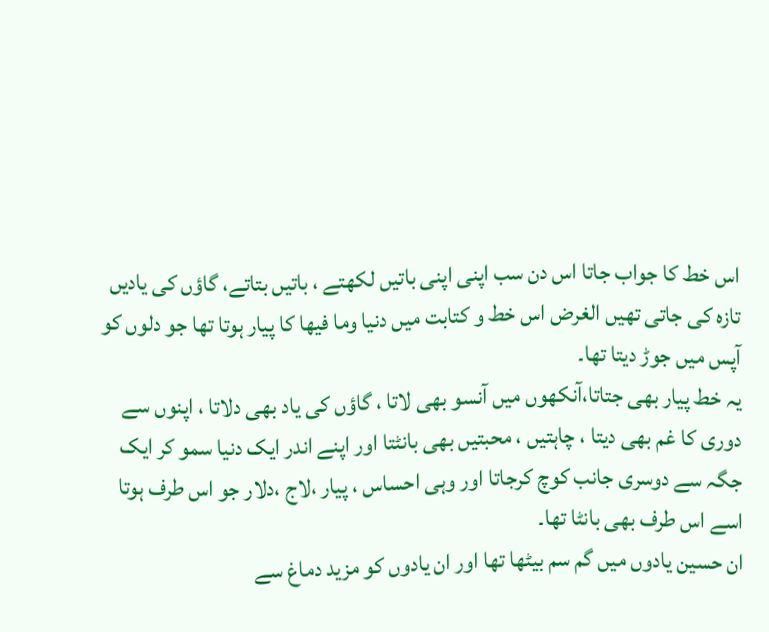اس خط کا جواب جاتا اس دن سب اپنی اپنی باتیں لکھتے ، باتیں بتاتے، گاؤں کی یادیں تازہ کی جاتی تھیں الغرض اس خط و کتابت میں دنیا وما فیھا کا پیار ہوتا تھا جو دلوں کو آپس میں جوڑ دیتا تھا۔
یہ خط پیار بھی جتاتا،آنکھوں میں آنسو بھی لاتا ، گاؤں کی یاد بھی دلاتا ، اپنوں سے دوری کا غم بھی دیتا ، چاہتیں ، محبتیں بھی بانٹتا اور اپنے اندر ایک دنیا سمو کر ایک جگہ سے دوسری جانب کوچ کرجاتا اور وہی احساس ، پیار ،لاج ،دلار جو اس طرف ہوتا اسے اس طرف بھی بانٹا تھا۔
ان حسین یادوں میں گم سم بیٹھا تھا اور ان یادوں کو مزید دماغ سے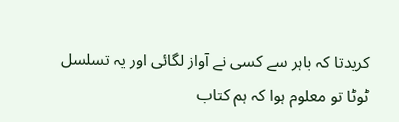کریدتا کہ باہر سے کسی نے آواز لگائی اور یہ تسلسل ٹوٹا تو معلوم ہوا کہ ہم کتاب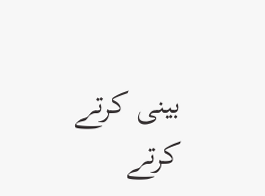بینی کرتے کرتے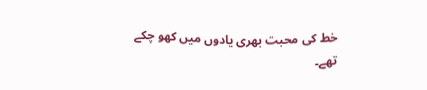خط کی محبت بھری یادوں میں کھو چکے تھے۔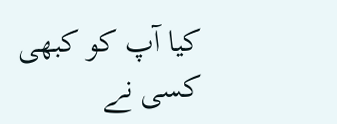کیا آپ کو کبھی کسی نے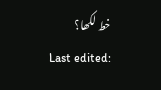خط لکھا؟
Last edited: